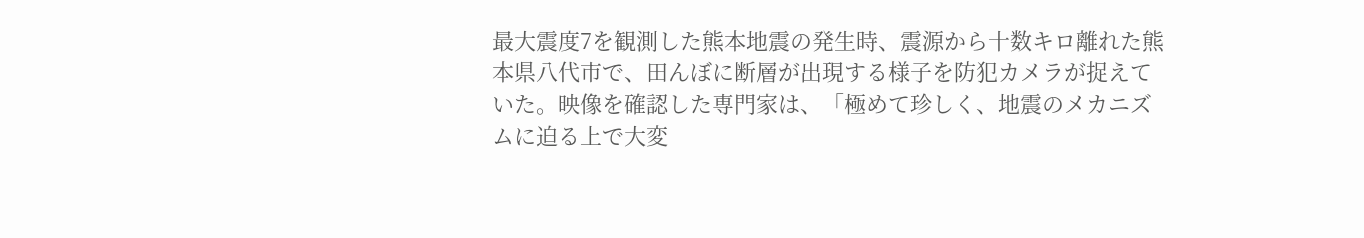最大震度7を観測した熊本地震の発生時、震源から十数キロ離れた熊本県八代市で、田んぼに断層が出現する様子を防犯カメラが捉えていた。映像を確認した専門家は、「極めて珍しく、地震のメカニズムに迫る上で大変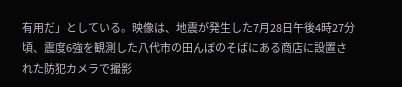有用だ」としている。映像は、地震が発生した7月28日午後4時27分頃、震度6強を観測した八代市の田んぼのそばにある商店に設置された防犯カメラで撮影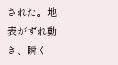された。地表がずれ動き、瞬く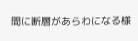間に断層があらわになる様